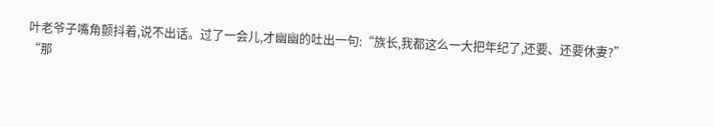叶老爷子嘴角颤抖着,说不出话。过了一会儿,才幽幽的吐出一句:“族长,我都这么一大把年纪了,还要、还要休妻?”
“那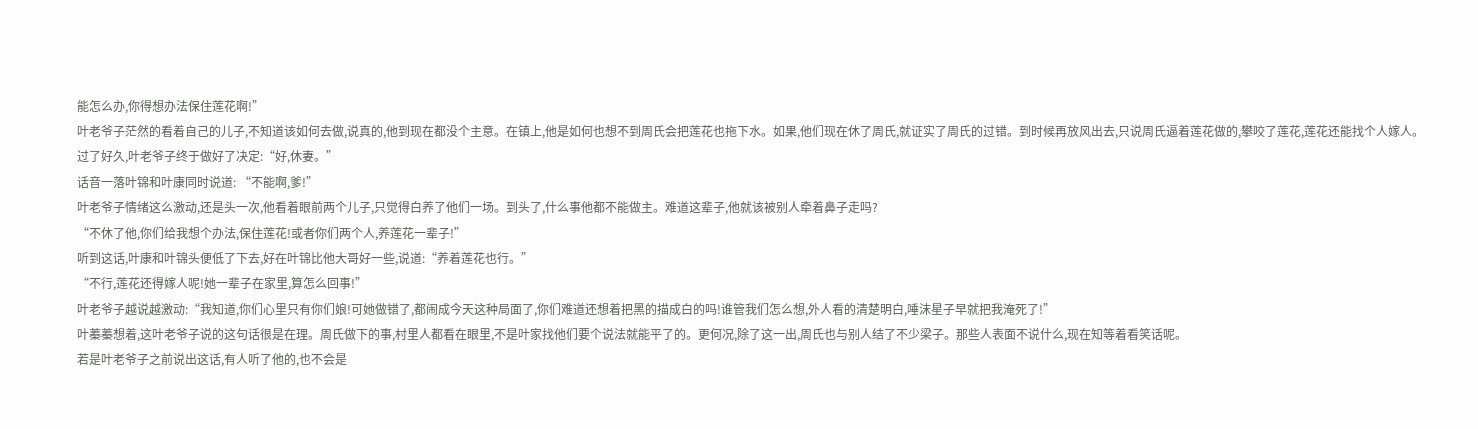能怎么办,你得想办法保住莲花啊!”
叶老爷子茫然的看着自己的儿子,不知道该如何去做,说真的,他到现在都没个主意。在镇上,他是如何也想不到周氏会把莲花也拖下水。如果,他们现在休了周氏,就证实了周氏的过错。到时候再放风出去,只说周氏逼着莲花做的,攀咬了莲花,莲花还能找个人嫁人。
过了好久,叶老爷子终于做好了决定:“好,休妻。”
话音一落叶锦和叶康同时说道: “不能啊,爹!”
叶老爷子情绪这么激动,还是头一次,他看着眼前两个儿子,只觉得白养了他们一场。到头了,什么事他都不能做主。难道这辈子,他就该被别人牵着鼻子走吗?
“不休了他,你们给我想个办法,保住莲花!或者你们两个人,养莲花一辈子!”
听到这话,叶康和叶锦头便低了下去,好在叶锦比他大哥好一些,说道:“养着莲花也行。”
“不行,莲花还得嫁人呢!她一辈子在家里,算怎么回事!”
叶老爷子越说越激动:“我知道,你们心里只有你们娘!可她做错了,都闹成今天这种局面了,你们难道还想着把黑的描成白的吗!谁管我们怎么想,外人看的清楚明白,唾沫星子早就把我淹死了!”
叶蓁蓁想着,这叶老爷子说的这句话很是在理。周氏做下的事,村里人都看在眼里,不是叶家找他们要个说法就能平了的。更何况,除了这一出,周氏也与别人结了不少梁子。那些人表面不说什么,现在知等着看笑话呢。
若是叶老爷子之前说出这话,有人听了他的,也不会是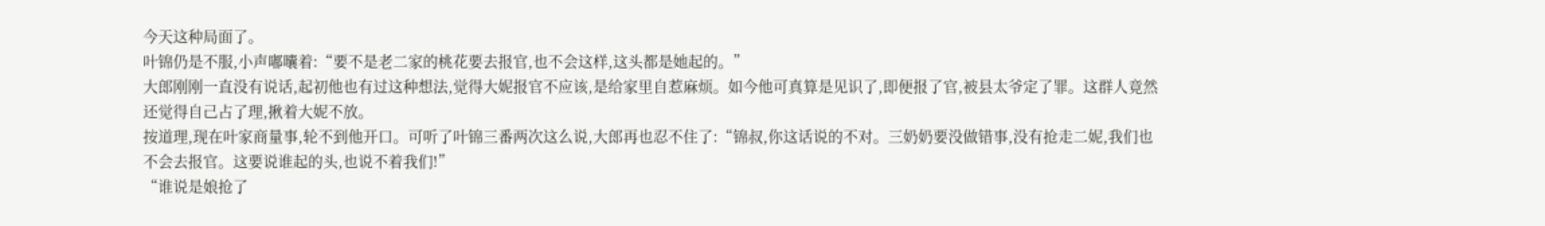今天这种局面了。
叶锦仍是不服,小声嘟囔着:“要不是老二家的桃花要去报官,也不会这样,这头都是她起的。”
大郎刚刚一直没有说话,起初他也有过这种想法,觉得大妮报官不应该,是给家里自惹麻烦。如今他可真算是见识了,即便报了官,被县太爷定了罪。这群人竟然还觉得自己占了理,揪着大妮不放。
按道理,现在叶家商量事,轮不到他开口。可听了叶锦三番两次这么说,大郎再也忍不住了:“锦叔,你这话说的不对。三奶奶要没做错事,没有抢走二妮,我们也不会去报官。这要说谁起的头,也说不着我们!”
“谁说是娘抢了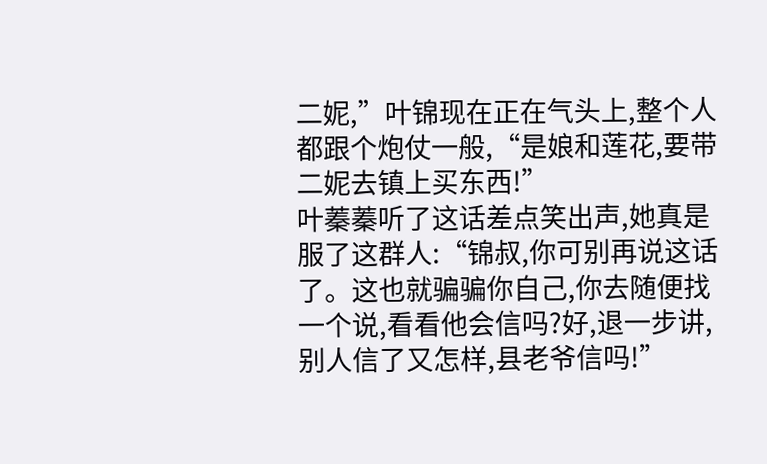二妮,”叶锦现在正在气头上,整个人都跟个炮仗一般,“是娘和莲花,要带二妮去镇上买东西!”
叶蓁蓁听了这话差点笑出声,她真是服了这群人:“锦叔,你可别再说这话了。这也就骗骗你自己,你去随便找一个说,看看他会信吗?好,退一步讲,别人信了又怎样,县老爷信吗!”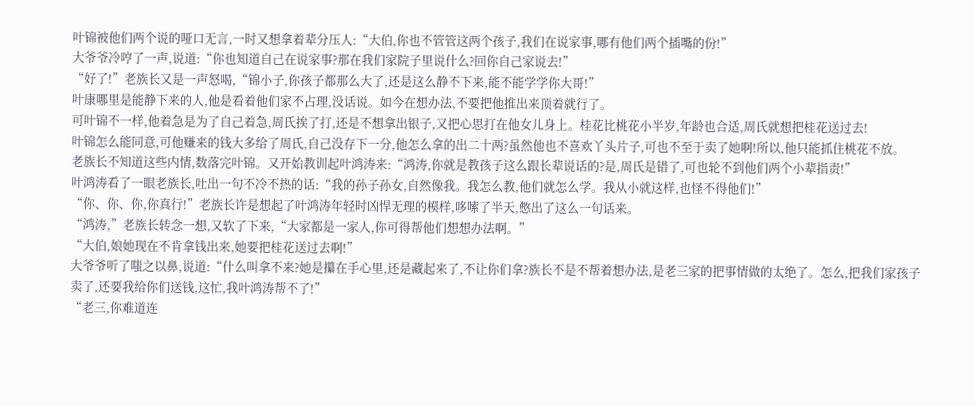叶锦被他们两个说的哑口无言,一时又想拿着辈分压人:“大伯,你也不管管这两个孩子,我们在说家事,哪有他们两个插嘴的份!”
大爷爷冷哼了一声,说道:“你也知道自己在说家事?那在我们家院子里说什么?回你自己家说去!”
“好了!”老族长又是一声怒喝,“锦小子,你孩子都那么大了,还是这么静不下来,能不能学学你大哥!”
叶康哪里是能静下来的人,他是看着他们家不占理,没话说。如今在想办法,不要把他推出来顶着就行了。
可叶锦不一样,他着急是为了自己着急,周氏挨了打,还是不想拿出银子,又把心思打在他女儿身上。桂花比桃花小半岁,年龄也合适,周氏就想把桂花送过去!
叶锦怎么能同意,可他赚来的钱大多给了周氏,自己没存下一分,他怎么拿的出二十两?虽然他也不喜欢丫头片子,可也不至于卖了她啊!所以,他只能抓住桃花不放。
老族长不知道这些内情,数落完叶锦。又开始教训起叶鸿涛来:“鸿涛,你就是教孩子这么跟长辈说话的?是,周氏是错了,可也轮不到他们两个小辈指责!”
叶鸿涛看了一眼老族长,吐出一句不冷不热的话:“我的孙子孙女,自然像我。我怎么教,他们就怎么学。我从小就这样,也怪不得他们!”
“你、你、你,你真行!”老族长许是想起了叶鸿涛年轻时凶悍无理的模样,哆嗦了半天,憋出了这么一句话来。
“鸿涛,”老族长转念一想,又软了下来,“大家都是一家人,你可得帮他们想想办法啊。”
“大伯,娘她现在不肯拿钱出来,她要把桂花送过去啊!”
大爷爷听了嗤之以鼻,说道:“什么叫拿不来?她是攥在手心里,还是藏起来了,不让你们拿?族长不是不帮着想办法,是老三家的把事情做的太绝了。怎么,把我们家孩子卖了,还要我给你们送钱,这忙,我叶鸿涛帮不了!”
“老三,你难道连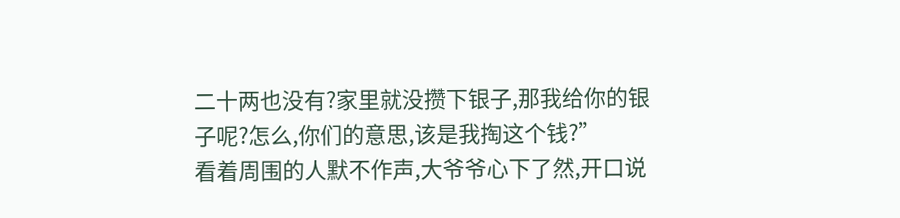二十两也没有?家里就没攒下银子,那我给你的银子呢?怎么,你们的意思,该是我掏这个钱?”
看着周围的人默不作声,大爷爷心下了然,开口说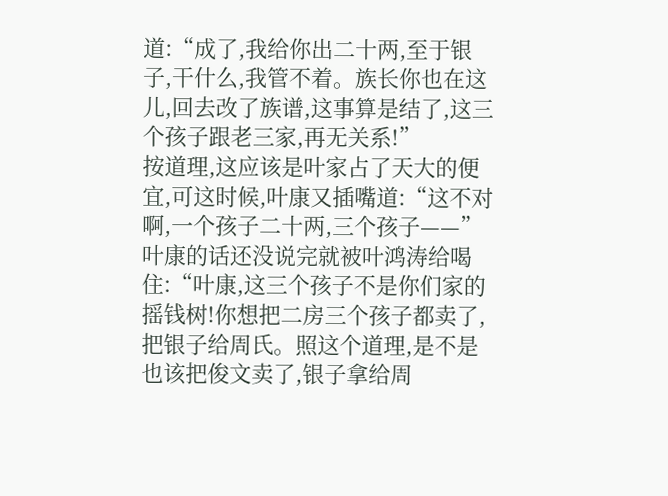道:“成了,我给你出二十两,至于银子,干什么,我管不着。族长你也在这儿,回去改了族谱,这事算是结了,这三个孩子跟老三家,再无关系!”
按道理,这应该是叶家占了天大的便宜,可这时候,叶康又插嘴道:“这不对啊,一个孩子二十两,三个孩子——”
叶康的话还没说完就被叶鸿涛给喝住:“叶康,这三个孩子不是你们家的摇钱树!你想把二房三个孩子都卖了,把银子给周氏。照这个道理,是不是也该把俊文卖了,银子拿给周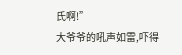氏啊!”
大爷爷的吼声如雷,吓得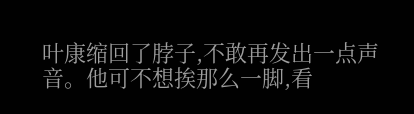叶康缩回了脖子,不敢再发出一点声音。他可不想挨那么一脚,看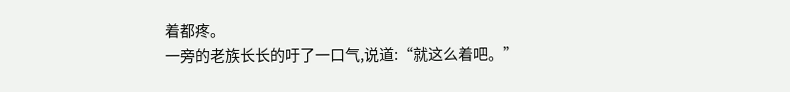着都疼。
一旁的老族长长的吁了一口气,说道:“就这么着吧。”